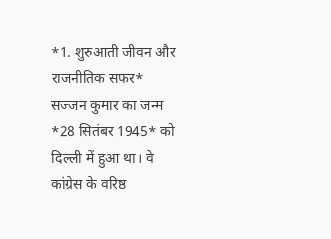*1. शुरुआती जीवन और राजनीतिक सफर*
सज्जन कुमार का जन्म *28 सितंबर 1945* को दिल्ली में हुआ था। वे कांग्रेस के वरिष्ठ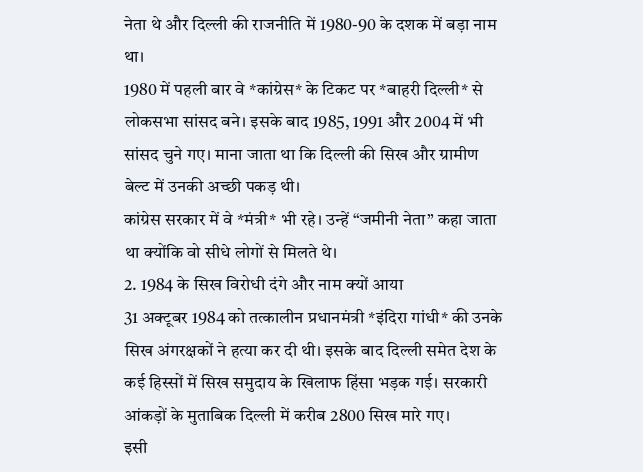नेता थे और दिल्ली की राजनीति में 1980-90 के दशक में बड़ा नाम था।
1980 में पहली बार वे *कांग्रेस* के टिकट पर *बाहरी दिल्ली* से लोकसभा सांसद बने। इसके बाद 1985, 1991 और 2004 में भी सांसद चुने गए। माना जाता था कि दिल्ली की सिख और ग्रामीण बेल्ट में उनकी अच्छी पकड़ थी।
कांग्रेस सरकार में वे *मंत्री* भी रहे। उन्हें “जमीनी नेता” कहा जाता था क्योंकि वो सीधे लोगों से मिलते थे।
2. 1984 के सिख विरोधी दंगे और नाम क्यों आया
31 अक्टूबर 1984 को तत्कालीन प्रधानमंत्री *इंदिरा गांधी* की उनके सिख अंगरक्षकों ने हत्या कर दी थी। इसके बाद दिल्ली समेत देश के कई हिस्सों में सिख समुदाय के खिलाफ हिंसा भड़क गई। सरकारी आंकड़ों के मुताबिक दिल्ली में करीब 2800 सिख मारे गए।
इसी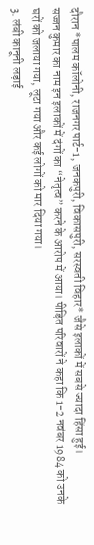दौरान *पालम कॉलोनी, राजनगर पार्ट-1, जनकपुरी, विकासपुरी, सरस्वती विहार* जैसे इलाकों में सबसे ज्यादा हिंसा हुई।
सज्जन कुमार का नाम इन इलाकों में दंगों का “नेतृत्व” करने के आरोप में आया। पीड़ित परिवारों ने कहा कि 1-2 नवंबर 1984 को उनके घरों को जलाया गया, लूटा गया और कई लोगों को मार दिया गया।
3. लंबी कानूनी लड़ाई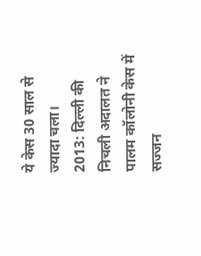ये केस 30 साल से ज्यादा चला।
2013: दिल्ली की निचली अदालत ने पालम कॉलोनी केस में सज्जन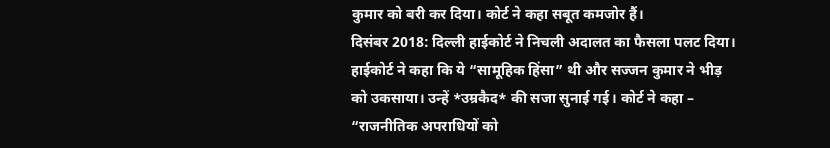कुमार को बरी कर दिया। कोर्ट ने कहा सबूत कमजोर हैं।
दिसंबर 2018: दिल्ली हाईकोर्ट ने निचली अदालत का फैसला पलट दिया। हाईकोर्ट ने कहा कि ये “सामूहिक हिंसा” थी और सज्जन कुमार ने भीड़ को उकसाया। उन्हें *उम्रकैद* की सजा सुनाई गई। कोर्ट ने कहा – “राजनीतिक अपराधियों को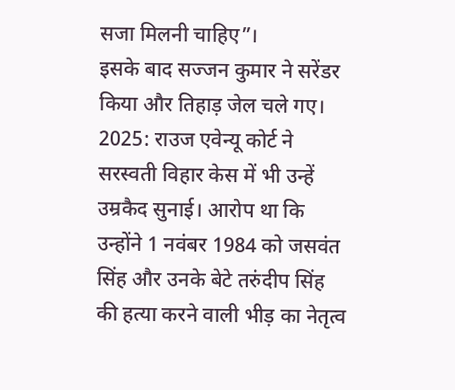सजा मिलनी चाहिए”।
इसके बाद सज्जन कुमार ने सरेंडर किया और तिहाड़ जेल चले गए।
2025: राउज एवेन्यू कोर्ट ने सरस्वती विहार केस में भी उन्हें उम्रकैद सुनाई। आरोप था कि उन्होंने 1 नवंबर 1984 को जसवंत सिंह और उनके बेटे तरुंदीप सिंह की हत्या करने वाली भीड़ का नेतृत्व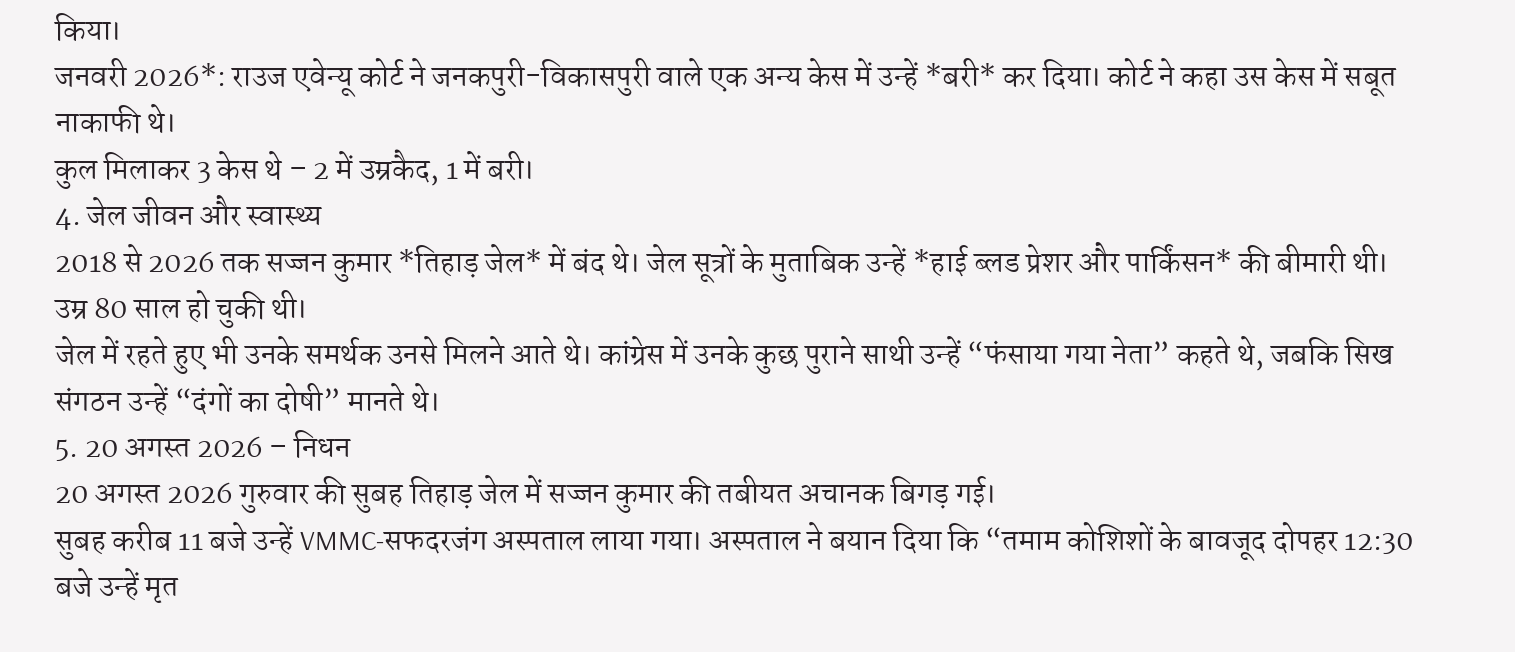किया।
जनवरी 2026*: राउज एवेन्यू कोर्ट ने जनकपुरी-विकासपुरी वाले एक अन्य केस में उन्हें *बरी* कर दिया। कोर्ट ने कहा उस केस में सबूत नाकाफी थे।
कुल मिलाकर 3 केस थे – 2 में उम्रकैद, 1 में बरी।
4. जेल जीवन और स्वास्थ्य
2018 से 2026 तक सज्जन कुमार *तिहाड़ जेल* में बंद थे। जेल सूत्रों के मुताबिक उन्हें *हाई ब्लड प्रेशर और पार्किंसन* की बीमारी थी। उम्र 80 साल हो चुकी थी।
जेल में रहते हुए भी उनके समर्थक उनसे मिलने आते थे। कांग्रेस में उनके कुछ पुराने साथी उन्हें “फंसाया गया नेता” कहते थे, जबकि सिख संगठन उन्हें “दंगों का दोषी” मानते थे।
5. 20 अगस्त 2026 – निधन
20 अगस्त 2026 गुरुवार की सुबह तिहाड़ जेल में सज्जन कुमार की तबीयत अचानक बिगड़ गई।
सुबह करीब 11 बजे उन्हें VMMC-सफदरजंग अस्पताल लाया गया। अस्पताल ने बयान दिया कि “तमाम कोशिशों के बावजूद दोपहर 12:30 बजे उन्हें मृत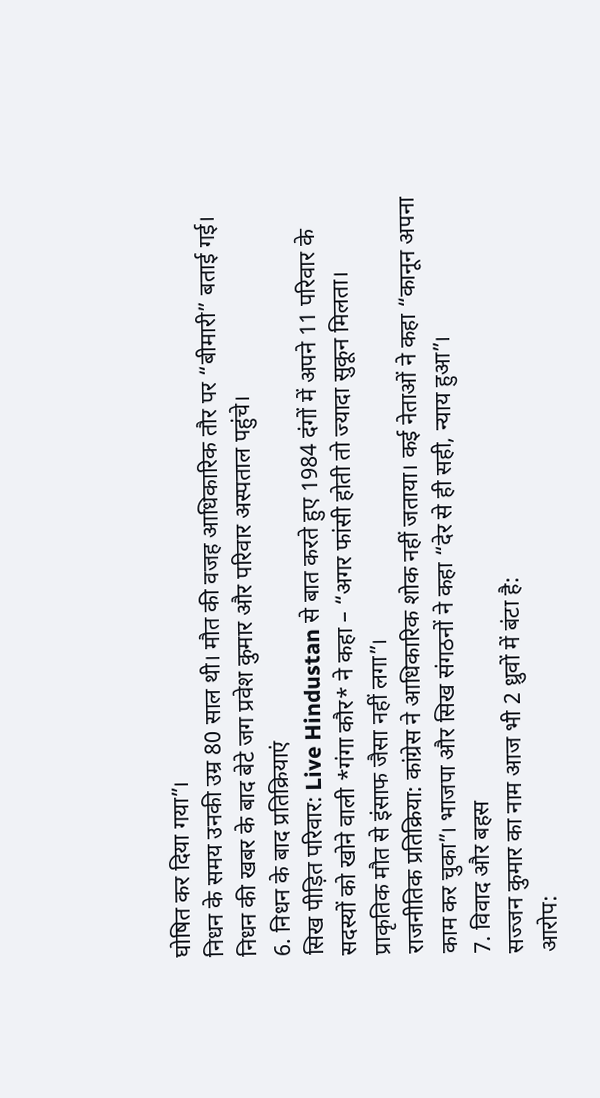घोषित कर दिया गया”।
निधन के समय उनकी उम्र 80 साल थी। मौत की वजह आधिकारिक तौर पर “बीमारी” बताई गई।
निधन की खबर के बाद बेटे जग प्रवेश कुमार और परिवार अस्पताल पहुंचे।
6. निधन के बाद प्रतिक्रियाएं
सिख पीड़ित परिवार: Live Hindustan से बात करते हुए 1984 दंगों में अपने 11 परिवार के सदस्यों को खोने वाली *गंगा कौर* ने कहा – “अगर फांसी होती तो ज्यादा सुकून मिलता। प्राकृतिक मौत से इंसाफ जैसा नहीं लगा”।
राजनीतिक प्रतिक्रिया: कांग्रेस ने आधिकारिक शोक नहीं जताया। कई नेताओं ने कहा “कानून अपना काम कर चुका”। भाजपा और सिख संगठनों ने कहा “देर से ही सही, न्याय हुआ”।
7. विवाद और बहस
सज्जन कुमार का नाम आज भी 2 ध्रुवों में बंटा है:
आरोप: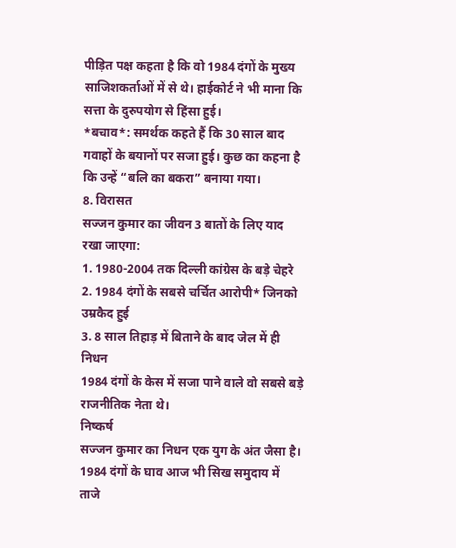पीड़ित पक्ष कहता है कि वो 1984 दंगों के मुख्य साजिशकर्ताओं में से थे। हाईकोर्ट ने भी माना कि सत्ता के दुरुपयोग से हिंसा हुई।
*बचाव*: समर्थक कहते हैं कि 30 साल बाद गवाहों के बयानों पर सजा हुई। कुछ का कहना है कि उन्हें “बलि का बकरा” बनाया गया।
8. विरासत
सज्जन कुमार का जीवन 3 बातों के लिए याद रखा जाएगा:
1. 1980-2004 तक दिल्ली कांग्रेस के बड़े चेहरे
2. 1984 दंगों के सबसे चर्चित आरोपी* जिनको उम्रकैद हुई
3. 8 साल तिहाड़ में बिताने के बाद जेल में ही निधन
1984 दंगों के केस में सजा पाने वाले वो सबसे बड़े राजनीतिक नेता थे।
निष्कर्ष
सज्जन कुमार का निधन एक युग के अंत जैसा है। 1984 दंगों के घाव आज भी सिख समुदाय में ताजे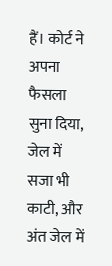हैं। कोर्ट ने अपना फैसला सुना दिया, जेल में सजा भी काटी, और अंत जेल में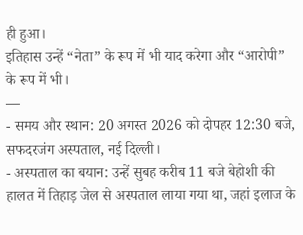ही हुआ।
इतिहास उन्हें “नेता” के रूप में भी याद करेगा और “आरोपी” के रूप में भी।
—
- समय और स्थान: 20 अगस्त 2026 को दोपहर 12:30 बजे, सफदरजंग अस्पताल, नई दिल्ली।
- अस्पताल का बयान: उन्हें सुबह करीब 11 बजे बेहोशी की हालत में तिहाड़ जेल से अस्पताल लाया गया था, जहां इलाज के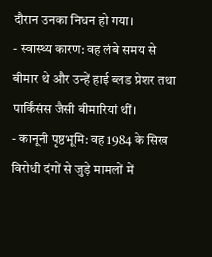दौरान उनका निधन हो गया।
- स्वास्थ्य कारण: वह लंबे समय से बीमार थे और उन्हें हाई ब्लड प्रेशर तथा पार्किंसंस जैसी बीमारियां थीं।
- कानूनी पृष्ठभूमि: वह 1984 के सिख विरोधी दंगों से जुड़े मामलों में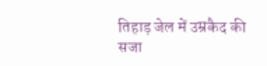तिहाड़ जेल में उम्रकैद की सजा